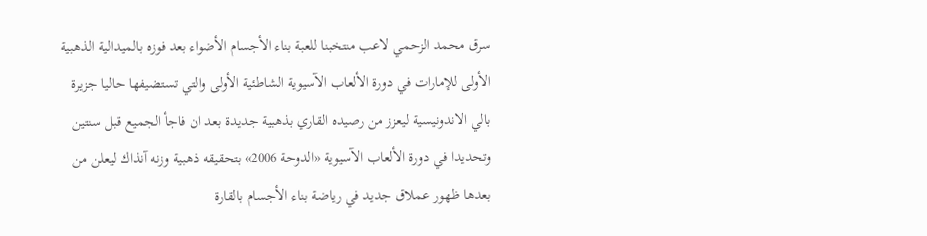سرق محمد الزحمي لاعب منتخبنا للعبة بناء الأجسام الأضواء بعد فوزه بالميدالية الذهبية الأولى للإمارات في دورة الألعاب الآسيوية الشاطئية الأولى والتي تستضيفها حاليا جزيرة بالي الاندونيسية ليعزز من رصيده القاري بذهبية جديدة بعد ان فاجأ الجميع قبل سنتين وتحديدا في دورة الألعاب الآسيوية «الدوحة 2006» بتحقيقه ذهبية وزنه آنذاك ليعلن من بعدها ظهور عملاق جديد في رياضة بناء الأجسام بالقارة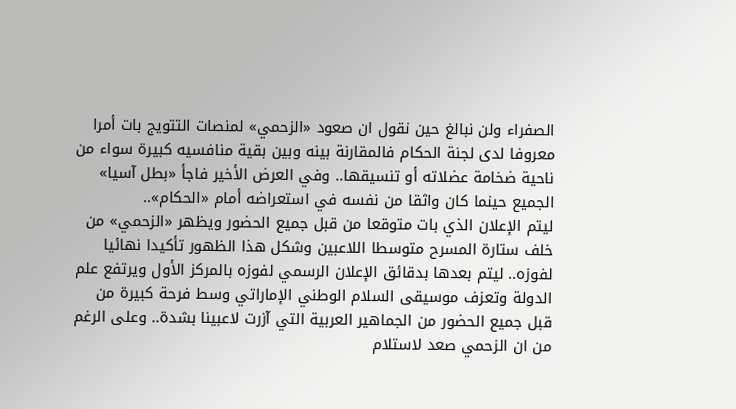الصفراء ولن نبالغ حين نقول ان صعود «الزحمي» لمنصات التتويج بات أمرا معروفا لدى لجنة الحكام فالمقارنة بينه وبين بقية منافسيه كبيرة سواء من ناحية ضخامة عضلاته أو تنسيقها.. وفي العرض الأخير فاجأ «بطل آسيا» الجميع حينما كان واثقا من نفسه في استعراضه أمام «الحكام»..
ليتم الإعلان الذي بات متوقعا من قبل جميع الحضور ويظهر «الزحمي» من خلف ستارة المسرح متوسطا اللاعبين وشكل هذا الظهور تأكيدا نهائيا لفوزه.. ليتم بعدها بدقائق الإعلان الرسمي لفوزه بالمركز الأول ويرتفع علم الدولة وتعزف موسيقى السلام الوطني الإماراتي وسط فرحة كبيرة من قبل جميع الحضور من الجماهير العربية التي آزرت لاعبينا بشدة.. وعلى الرغم من ان الزحمي صعد لاستلام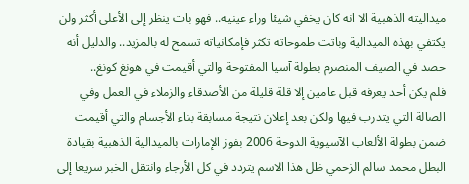ميداليته الذهبية الا انه كان يخفي شيئا وراء عينيه.. فهو بات ينظر إلى الأعلى أكثر ولن يكتفي بهذه الميدالية وباتت طموحاته تكثر فإمكانياته تسمح له بالمزيد.. والدليل أنه حصد في الصيف المنصرم بطولة آسيا المفتوحة والتي أقيمت في هونغ كونغ..
فلم يكن أحد يعرفه قبل عامين إلا قلة قليلة من الأصدقاء والزملاء في العمل وفي الصالة التي يتدرب فيها ولكن بعد إعلان نتيجة مسابقة بناء الأجسام والتي أقيمت ضمن بطولة الألعاب الآسيوية الدوحة 2006 بفوز الإمارات بالميدالية الذهبية بقيادة البطل محمد سالم الزحمي ظل هذا الاسم يتردد في كل الأرجاء وانتقل الخبر سريعا إلى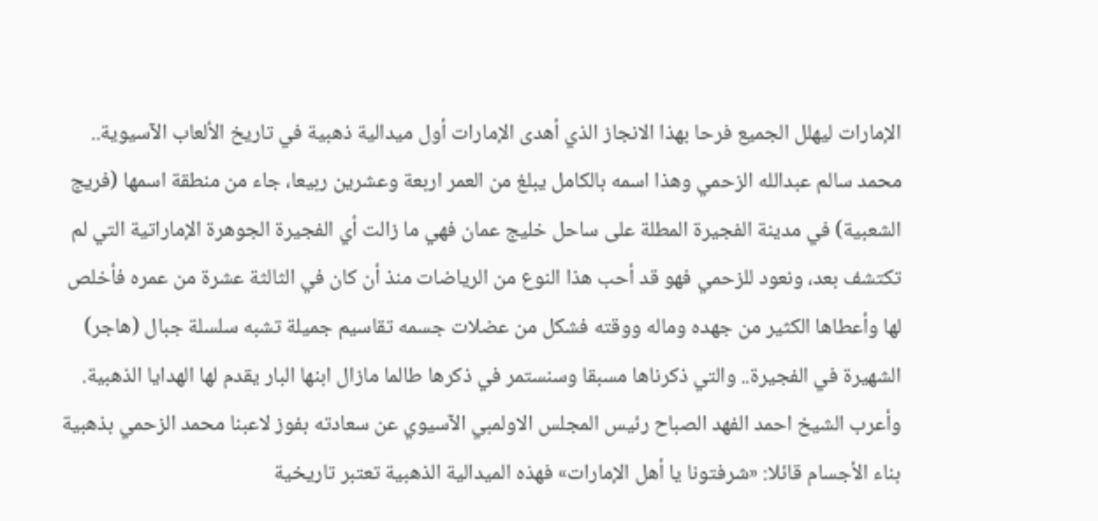الإمارات ليهلل الجميع فرحا بهذا الانجاز الذي أهدى الإمارات أول ميدالية ذهبية في تاريخ الألعاب الآسيوية..
محمد سالم عبدالله الزحمي وهذا اسمه بالكامل يبلغ من العمر اربعة وعشرين ربيعا، جاء من منطقة اسمها (فريج الشعبية) في مدينة الفجيرة المطلة على ساحل خليج عمان فهي ما زالت أي الفجيرة الجوهرة الإماراتية التي لم تكتشف بعد، ونعود للزحمي فهو قد أحب هذا النوع من الرياضات منذ أن كان في الثالثة عشرة من عمره فأخلص لها وأعطاها الكثير من جهده وماله ووقته فشكل من عضلات جسمه تقاسيم جميلة تشبه سلسلة جبال (هاجر) الشهيرة في الفجيرة.. والتي ذكرناها مسبقا وسنستمر في ذكرها طالما مازال ابنها البار يقدم لها الهدايا الذهبية.
وأعرب الشيخ احمد الفهد الصباح رئيس المجلس الاولمبي الآسيوي عن سعادته بفوز لاعبنا محمد الزحمي بذهبية بناء الأجسام قائلا: «شرفتونا يا أهل الإمارات» فهذه الميدالية الذهبية تعتبر تاريخية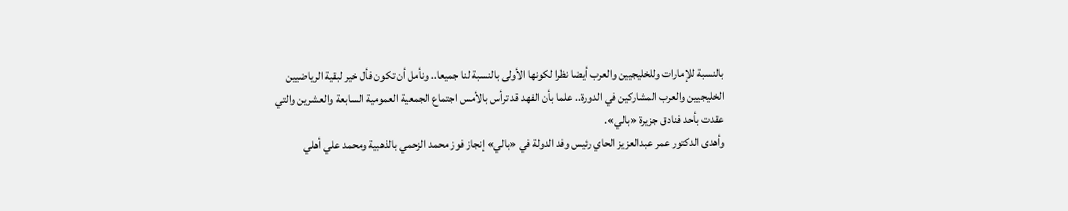بالنسبة للإمارات وللخليجيين والعرب أيضا نظرا لكونها الأولى بالنسبة لنا جميعا.. ونأمل أن تكون فأل خير لبقية الرياضيين الخليجيين والعرب المشاركين في الدورة.. علما بأن الفهد قد ترأس بالأمس اجتماع الجمعية العمومية السابعة والعشرين والتي عقدت بأحد فنادق جزيرة «بالي».
وأهدى الدكتور عمر عبدالعزيز الحاي رئيس وفد الدولة في «بالي» إنجاز فوز محمد الزحمي بالذهبية ومحمد علي أهلي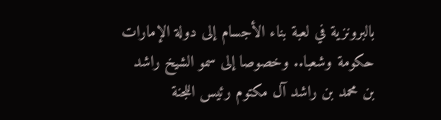بالبرونزية في لعبة بناء الأجسام إلى دولة الإمارات حكومة وشعبا.. وخصوصا إلى سمو الشيخ راشد بن محمد بن راشد آل مكتوم رئيس اللجنة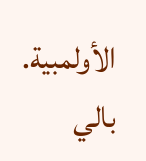الأولمبية.
بالي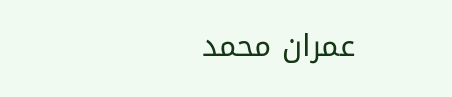عمران محمد